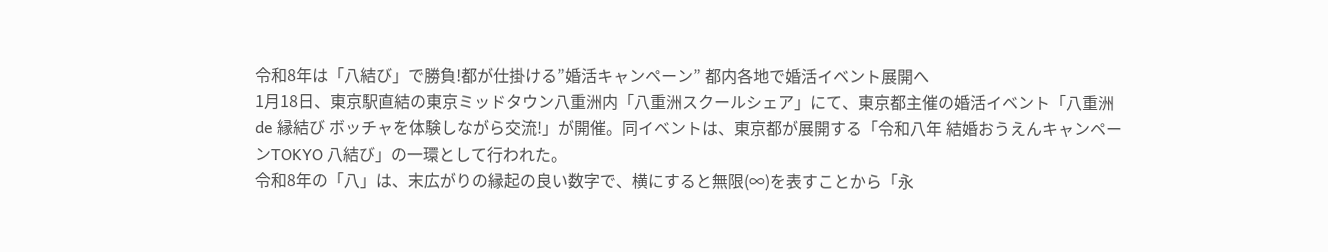令和8年は「八結び」で勝負!都が仕掛ける”婚活キャンペーン” 都内各地で婚活イベント展開へ
1月18日、東京駅直結の東京ミッドタウン八重洲内「八重洲スクールシェア」にて、東京都主催の婚活イベント「八重洲 de 縁結び ボッチャを体験しながら交流!」が開催。同イベントは、東京都が展開する「令和八年 結婚おうえんキャンペーンTOKYO 八結び」の一環として行われた。
令和8年の「八」は、末広がりの縁起の良い数字で、横にすると無限(∞)を表すことから「永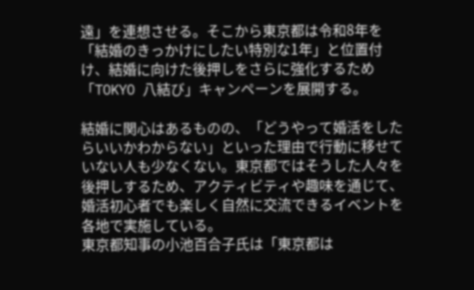遠」を連想させる。そこから東京都は令和8年を「結婚のきっかけにしたい特別な1年」と位置付け、結婚に向けた後押しをさらに強化するため「TOKYO 八結び」キャンペーンを展開する。

結婚に関心はあるものの、「どうやって婚活をしたらいいかわからない」といった理由で行動に移せていない人も少なくない。東京都ではそうした人々を後押しするため、アクティビティや趣味を通じて、婚活初心者でも楽しく自然に交流できるイベントを各地で実施している。
東京都知事の小池百合子氏は「東京都は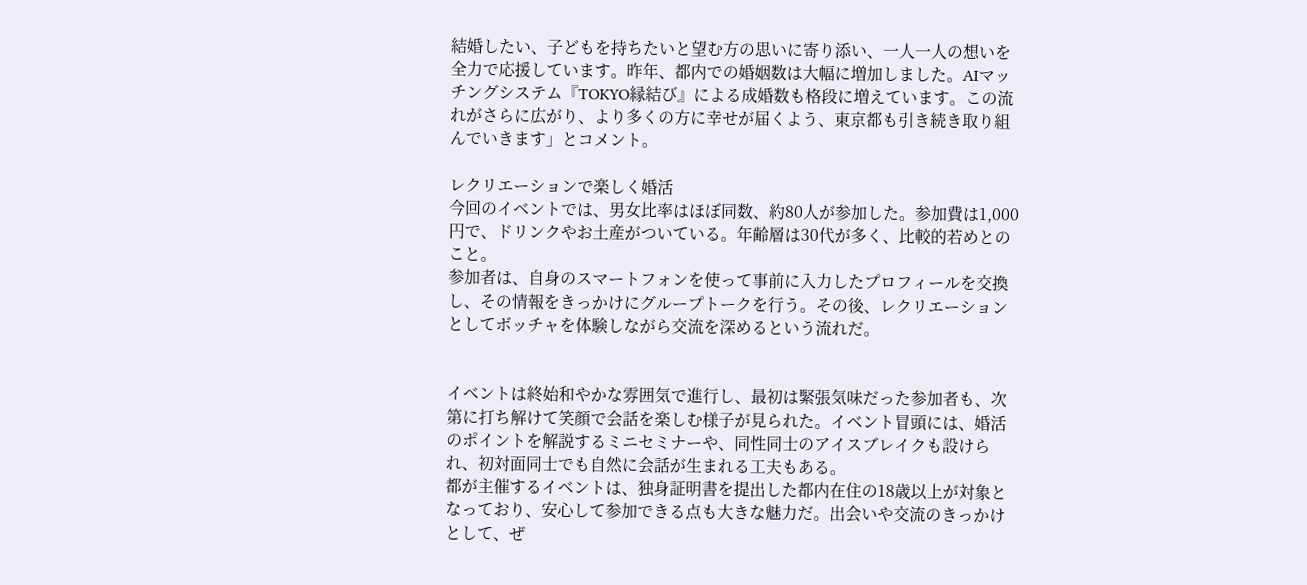結婚したい、子どもを持ちたいと望む方の思いに寄り添い、一人一人の想いを全力で応援しています。昨年、都内での婚姻数は大幅に増加しました。AIマッチングシステム『TOKYO縁結び』による成婚数も格段に増えています。この流れがさらに広がり、より多くの方に幸せが届くよう、東京都も引き続き取り組んでいきます」とコメント。

レクリエーションで楽しく婚活
今回のイベントでは、男女比率はほぼ同数、約80人が参加した。参加費は1,000円で、ドリンクやお土産がついている。年齢層は30代が多く、比較的若めとのこと。
参加者は、自身のスマートフォンを使って事前に入力したプロフィールを交換し、その情報をきっかけにグループトークを行う。その後、レクリエーションとしてボッチャを体験しながら交流を深めるという流れだ。


イベントは終始和やかな雰囲気で進行し、最初は緊張気味だった参加者も、次第に打ち解けて笑顔で会話を楽しむ様子が見られた。イベント冒頭には、婚活のポイントを解説するミニセミナーや、同性同士のアイスブレイクも設けられ、初対面同士でも自然に会話が生まれる工夫もある。
都が主催するイベントは、独身証明書を提出した都内在住の18歳以上が対象となっており、安心して参加できる点も大きな魅力だ。出会いや交流のきっかけとして、ぜ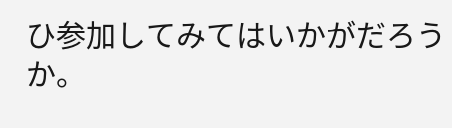ひ参加してみてはいかがだろうか。